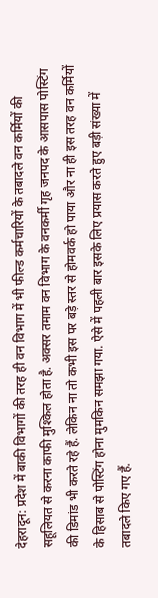देहरादून: प्रदेश में बाकी विभागों की तरह ही वन विभाग में भी फील्ड कर्मचारियों के तबादले वन कर्मियों की सहूलियत से करना काफी मुश्किल होता है. अक्सर तमाम वन विभाग के वनकर्मी गृह जनपद के आसपास पोस्टिंग की डिमांड भी करते रहे हैं. लेकिन ना तो कभी इस पर बड़े स्तर से होमवर्क हो पाया और ना ही इस तरह वन कर्मियों के हिसाब से पोस्टिंग होना मुमकिन समझा गया. ऐसे में पहली बार इसके लिए प्रयास करते हुए बड़ी संख्या में तबादले किए गए हैं.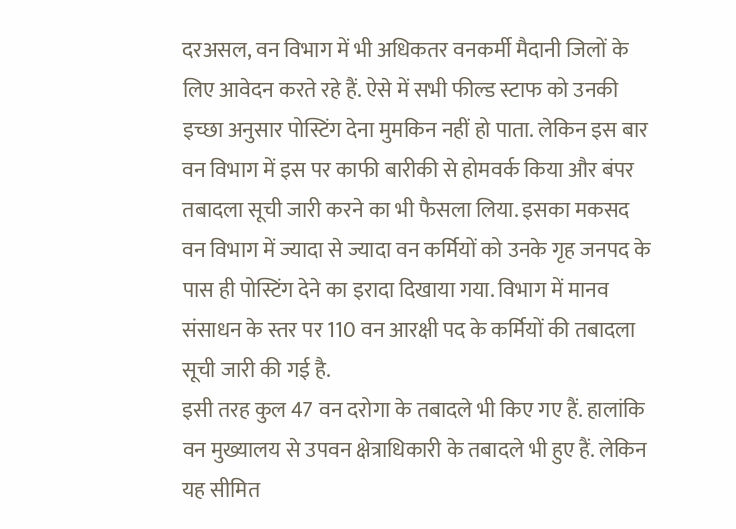दरअसल, वन विभाग में भी अधिकतर वनकर्मी मैदानी जिलों के लिए आवेदन करते रहे हैं. ऐसे में सभी फील्ड स्टाफ को उनकी इच्छा अनुसार पोस्टिंग देना मुमकिन नहीं हो पाता. लेकिन इस बार वन विभाग में इस पर काफी बारीकी से होमवर्क किया और बंपर तबादला सूची जारी करने का भी फैसला लिया. इसका मकसद वन विभाग में ज्यादा से ज्यादा वन कर्मियों को उनके गृह जनपद के पास ही पोस्टिंग देने का इरादा दिखाया गया. विभाग में मानव संसाधन के स्तर पर 110 वन आरक्षी पद के कर्मियों की तबादला सूची जारी की गई है.
इसी तरह कुल 47 वन दरोगा के तबादले भी किए गए हैं. हालांकि वन मुख्यालय से उपवन क्षेत्राधिकारी के तबादले भी हुए हैं. लेकिन यह सीमित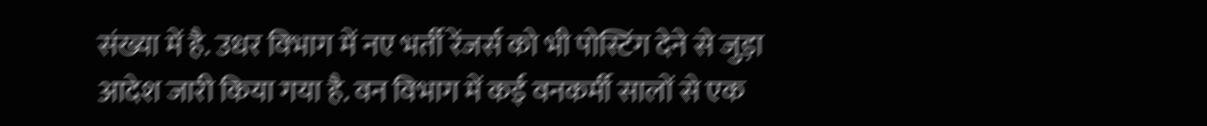संख्या में है. उधर विभाग में नए भर्ती रेंजर्स को भी पोस्टिंग देने से जुड़ा आदेश जारी किया गया है. वन विभाग में कई वनकर्मी सालों से एक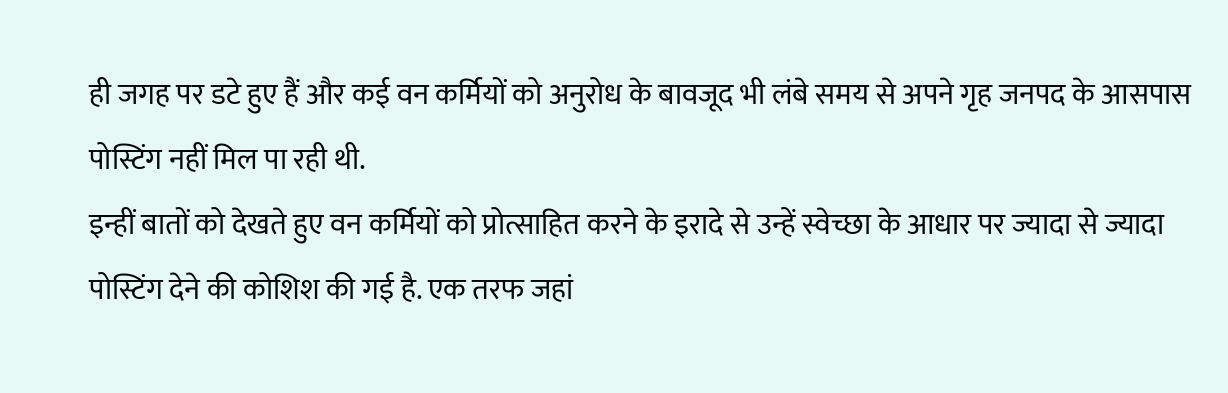ही जगह पर डटे हुए हैं और कई वन कर्मियों को अनुरोध के बावजूद भी लंबे समय से अपने गृह जनपद के आसपास पोस्टिंग नहीं मिल पा रही थी.
इन्हीं बातों को देखते हुए वन कर्मियों को प्रोत्साहित करने के इरादे से उन्हें स्वेच्छा के आधार पर ज्यादा से ज्यादा पोस्टिंग देने की कोशिश की गई है. एक तरफ जहां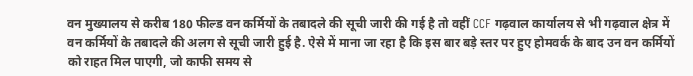वन मुख्यालय से करीब 180 फील्ड वन कर्मियों के तबादले की सूची जारी की गई है तो वहीं CCF गढ़वाल कार्यालय से भी गढ़वाल क्षेत्र में वन कर्मियों के तबादले की अलग से सूची जारी हुई है. ऐसे में माना जा रहा है कि इस बार बड़े स्तर पर हुए होमवर्क के बाद उन वन कर्मियों को राहत मिल पाएगी, जो काफी समय से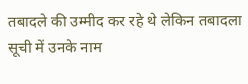तबादले की उम्मीद कर रहे थे लेकिन तबादला सूची में उनके नाम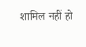शामिल नहीं हो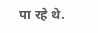पा रहे थे.